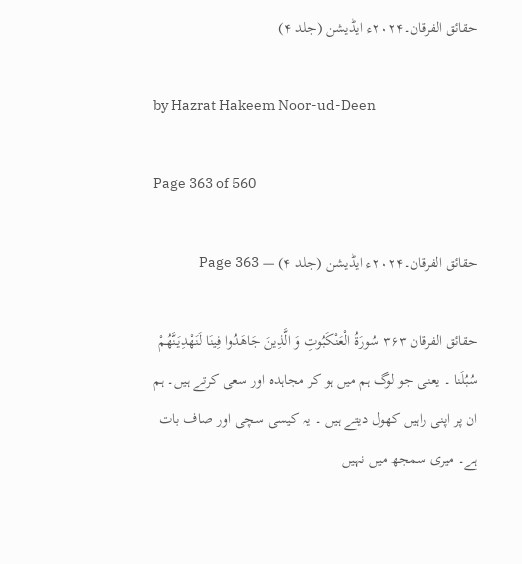حقائق الفرقان۔۲۰۲۴ء ایڈیشن (جلد ۴)

by Hazrat Hakeem Noor-ud-Deen

Page 363 of 560

حقائق الفرقان۔۲۰۲۴ء ایڈیشن (جلد ۴) — Page 363

حقائق الفرقان ۳۶۳ سُورَةُ الْعَنْكَبُوتِ وَ الَّذِينَ جَاهَدُوا فِينَا لَنَهْدِيَنَّهُمْ سُبُلَنا ۔ یعنی جو لوگ ہم میں ہو کر مجاہدہ اور سعی کرتے ہیں۔ ہم ان پر اپنی راہیں کھول دیتے ہیں ۔ یہ کیسی سچی اور صاف بات ہے۔ میری سمجھ میں نہیں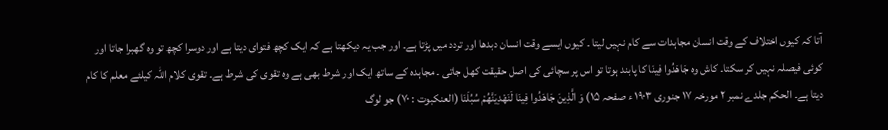آتا کہ کیوں اختلاف کے وقت انسان مجاہدات سے کام نہیں لیتا ۔ کیوں ایسے وقت انسان دبدھا اور تردد میں پڑتا ہے۔ اور جب یہ دیکھتا ہے کہ ایک کچھ فتوای دیتا ہے اور دوسرا کچھ تو وہ گھبرا جاتا اور کوئی فیصلہ نہیں کر سکتا۔ کاش وہ جَاهَدُوا فِينَا کا پابند ہوتا تو اس پر سچائی کی اصل حقیقت کھل جاتی ۔ مجاہدہ کے ساتھ ایک اور شرط بھی ہے وہ تقوی کی شرط ہے۔ تقوی کلام اللہ کیلئے معلم کا کام دیتا ہے۔ الحکم جلدے نمبر ۲ مورخہ ۱۷ جنوری ۱۹۰۳ ء صفحہ ۱۵) وَ الَّذِينَ جَاهَدُوا فِينَا لَنَهْدِيَنَّهُمْ سُبُلَنَا (العنكبوت : ۷۰) جو لوگ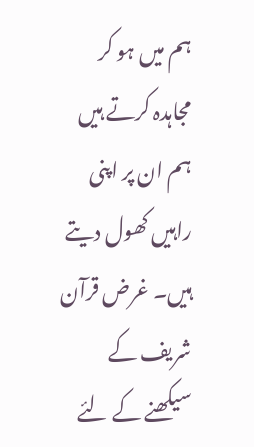ہم میں ہو کر مجاہدہ کرتے ہیں ہم ان پر اپنی راہیں کھول دیتے ہیں۔ غرض قرآن شریف کے سیکھنے کے لئے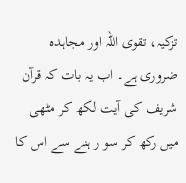تزکیہ، تقوی اللہ اور مجاہدہ ضروری ہے۔ اب یہ بات کہ قرآن شریف کی آیت لکھ کر مٹھی میں رکھ کر سو ر ہنے سے اس کا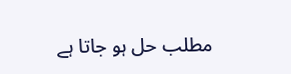مطلب حل ہو جاتا ہے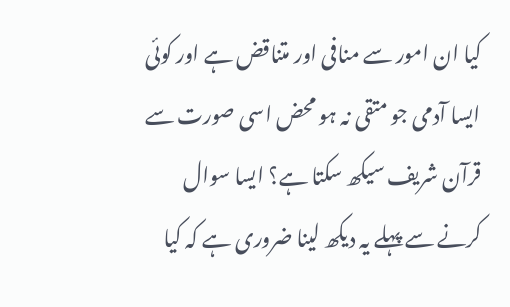کیا ان امور سے منافی اور متناقض ہے اور کوئی ایسا آدمی جو متقی نہ ہو محض اسی صورت سے قرآن شریف سیکھ سکتا ہے؟ ایسا سوال کرنے سے پہلے یہ دیکھ لینا ضروری ہے کہ کیا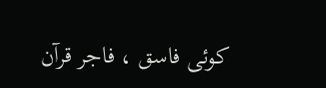کوئی فاسق ، فاجر قرآن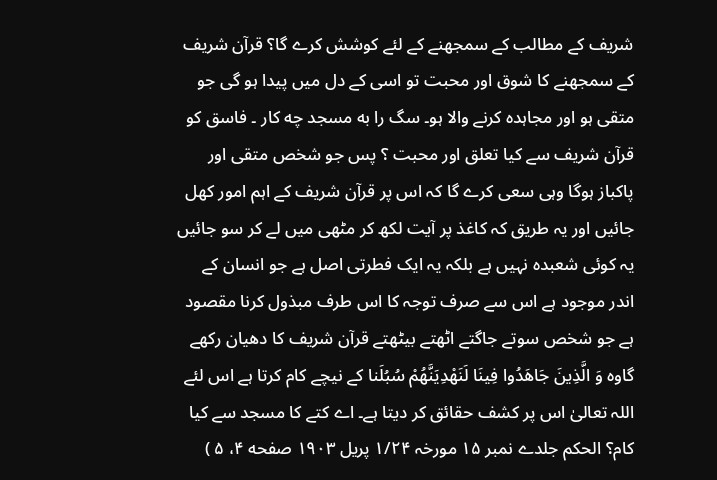شریف کے مطالب کے سمجھنے کے لئے کوشش کرے گا؟ قرآن شریف کے سمجھنے کا شوق اور محبت تو اسی کے دل میں پیدا ہو گی جو متقی ہو اور مجاہدہ کرنے والا ہو۔ سگ را به مسجد چه کار ۔ فاسق کو قرآن شریف سے کیا تعلق اور محبت ؟ پس جو شخص متقی اور پاکباز ہوگا وہی سعی کرے گا کہ اس پر قرآن شریف کے اہم امور کھل جائیں اور یہ طریق کہ کاغذ پر آیت لکھ کر مٹھی میں لے کر سو جائیں یہ کوئی شعبدہ نہیں ہے بلکہ یہ ایک فطرتی اصل ہے جو انسان کے اندر موجود ہے اس سے صرف توجہ کا اس طرف مبذول کرنا مقصود ہے جو شخص سوتے جاگتے اٹھتے بیٹھتے قرآن شریف کا دھیان رکھے گاوہ وَ الَّذِينَ جَاهَدُوا فِينَا لَنَهْدِيَنَّهُمْ سُبُلَنا کے نیچے کام کرتا ہے اس لئے اللہ تعالیٰ اس پر کشف حقائق کر دیتا ہے۔ اے کتے کا مسجد سے کیا کام؟ الحکم جلدے نمبر ۱۵ مورخہ ۱/۲۴ پریل ۱۹۰۳ صفحه ۴، ۵ )